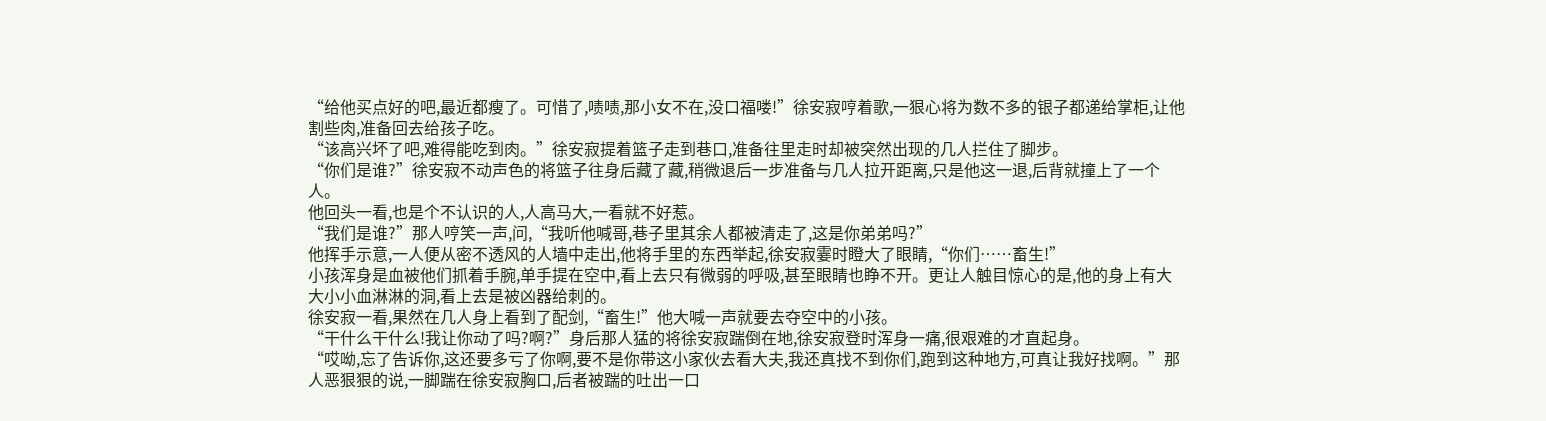“给他买点好的吧,最近都瘦了。可惜了,啧啧,那小女不在,没口福喽!”徐安寂哼着歌,一狠心将为数不多的银子都递给掌柜,让他割些肉,准备回去给孩子吃。
“该高兴坏了吧,难得能吃到肉。”徐安寂提着篮子走到巷口,准备往里走时却被突然出现的几人拦住了脚步。
“你们是谁?”徐安寂不动声色的将篮子往身后藏了藏,稍微退后一步准备与几人拉开距离,只是他这一退,后背就撞上了一个人。
他回头一看,也是个不认识的人,人高马大,一看就不好惹。
“我们是谁?”那人哼笑一声,问,“我听他喊哥,巷子里其余人都被清走了,这是你弟弟吗?”
他挥手示意,一人便从密不透风的人墙中走出,他将手里的东西举起,徐安寂霎时瞪大了眼睛,“你们……畜生!”
小孩浑身是血被他们抓着手腕,单手提在空中,看上去只有微弱的呼吸,甚至眼睛也睁不开。更让人触目惊心的是,他的身上有大大小小血淋淋的洞,看上去是被凶器给刺的。
徐安寂一看,果然在几人身上看到了配剑,“畜生!”他大喊一声就要去夺空中的小孩。
“干什么干什么!我让你动了吗?啊?”身后那人猛的将徐安寂踹倒在地,徐安寂登时浑身一痛,很艰难的才直起身。
“哎呦,忘了告诉你,这还要多亏了你啊,要不是你带这小家伙去看大夫,我还真找不到你们,跑到这种地方,可真让我好找啊。”那人恶狠狠的说,一脚踹在徐安寂胸口,后者被踹的吐出一口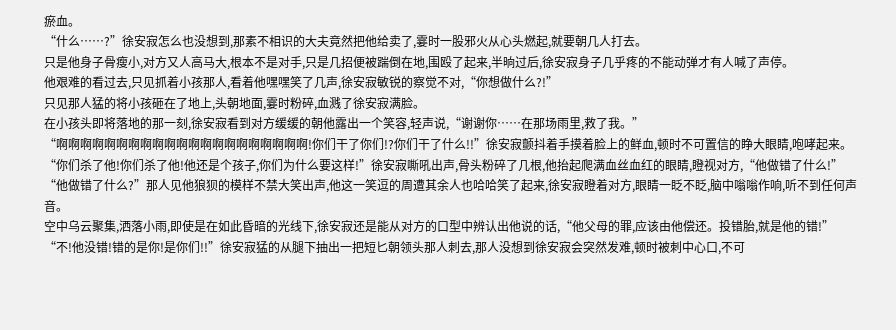瘀血。
“什么……?”徐安寂怎么也没想到,那素不相识的大夫竟然把他给卖了,霎时一股邪火从心头燃起,就要朝几人打去。
只是他身子骨瘦小,对方又人高马大,根本不是对手,只是几招便被踹倒在地,围殴了起来,半晌过后,徐安寂身子几乎疼的不能动弹才有人喊了声停。
他艰难的看过去,只见抓着小孩那人,看着他嘿嘿笑了几声,徐安寂敏锐的察觉不对,“你想做什么?!”
只见那人猛的将小孩砸在了地上,头朝地面,霎时粉碎,血溅了徐安寂满脸。
在小孩头即将落地的那一刻,徐安寂看到对方缓缓的朝他露出一个笑容,轻声说,“谢谢你……在那场雨里,救了我。”
“啊啊啊啊啊啊啊啊啊啊啊啊啊啊啊啊啊啊啊啊啊!你们干了你们!?你们干了什么!!”徐安寂颤抖着手摸着脸上的鲜血,顿时不可置信的睁大眼睛,咆哮起来。
“你们杀了他!你们杀了他!他还是个孩子,你们为什么要这样!”徐安寂嘶吼出声,骨头粉碎了几根,他抬起爬满血丝血红的眼睛,瞪视对方,“他做错了什么!”
“他做错了什么?”那人见他狼狈的模样不禁大笑出声,他这一笑逗的周遭其余人也哈哈笑了起来,徐安寂瞪着对方,眼睛一眨不眨,脑中嗡嗡作响,听不到任何声音。
空中乌云聚集,洒落小雨,即使是在如此昏暗的光线下,徐安寂还是能从对方的口型中辨认出他说的话,“他父母的罪,应该由他偿还。投错胎,就是他的错!”
“不!他没错!错的是你!是你们!!”徐安寂猛的从腿下抽出一把短匕朝领头那人刺去,那人没想到徐安寂会突然发难,顿时被刺中心口,不可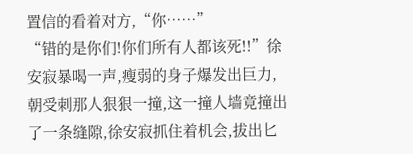置信的看着对方,“你……”
“错的是你们!你们所有人都该死!!”徐安寂暴喝一声,瘦弱的身子爆发出巨力,朝受刺那人狠狠一撞,这一撞人墙竟撞出了一条缝隙,徐安寂抓住着机会,拔出匕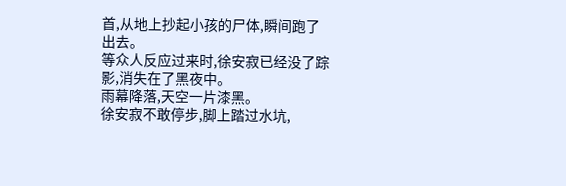首,从地上抄起小孩的尸体,瞬间跑了出去。
等众人反应过来时,徐安寂已经没了踪影,消失在了黑夜中。
雨幕降落,天空一片漆黑。
徐安寂不敢停步,脚上踏过水坑,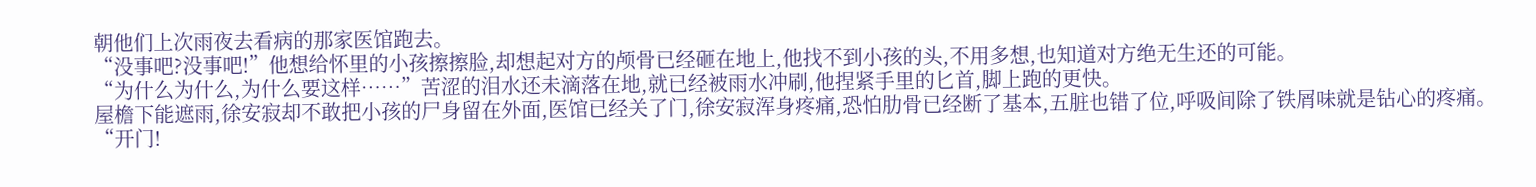朝他们上次雨夜去看病的那家医馆跑去。
“没事吧?没事吧!”他想给怀里的小孩擦擦脸,却想起对方的颅骨已经砸在地上,他找不到小孩的头,不用多想,也知道对方绝无生还的可能。
“为什么为什么,为什么要这样……”苦涩的泪水还未滴落在地,就已经被雨水冲刷,他捏紧手里的匕首,脚上跑的更快。
屋檐下能遮雨,徐安寂却不敢把小孩的尸身留在外面,医馆已经关了门,徐安寂浑身疼痛,恐怕肋骨已经断了基本,五脏也错了位,呼吸间除了铁屑味就是钻心的疼痛。
“开门!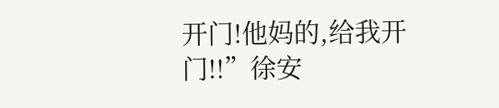开门!他妈的,给我开门!!”徐安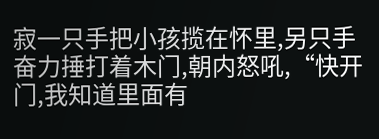寂一只手把小孩揽在怀里,另只手奋力捶打着木门,朝内怒吼,“快开门,我知道里面有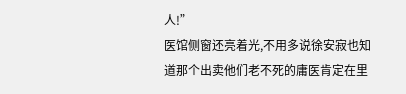人!”
医馆侧窗还亮着光,不用多说徐安寂也知道那个出卖他们老不死的庸医肯定在里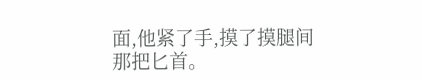面,他紧了手,摸了摸腿间那把匕首。